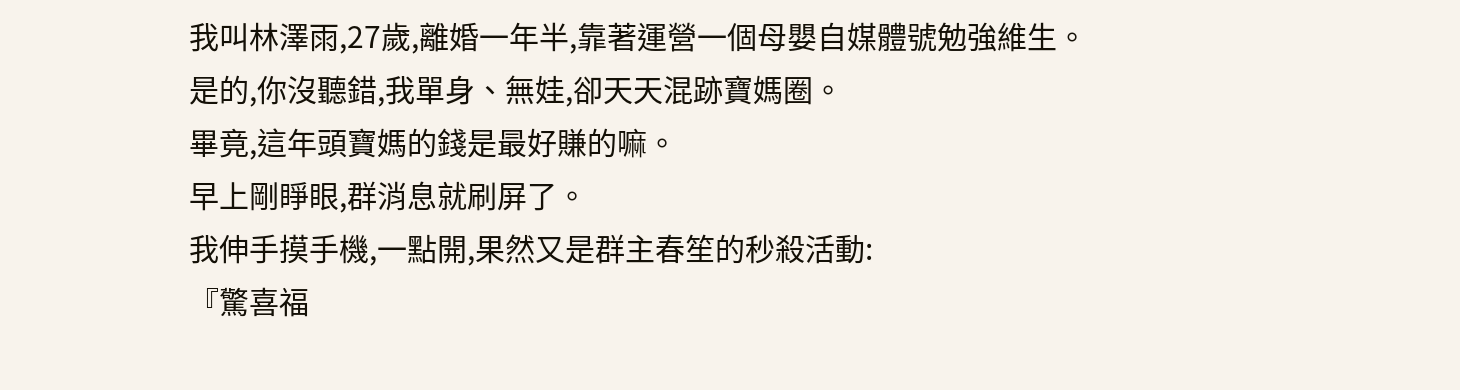我叫林澤雨,27歲,離婚一年半,靠著運營一個母嬰自媒體號勉強維生。
是的,你沒聽錯,我單身、無娃,卻天天混跡寶媽圈。
畢竟,這年頭寶媽的錢是最好賺的嘛。
早上剛睜眼,群消息就刷屏了。
我伸手摸手機,一點開,果然又是群主春笙的秒殺活動:
『驚喜福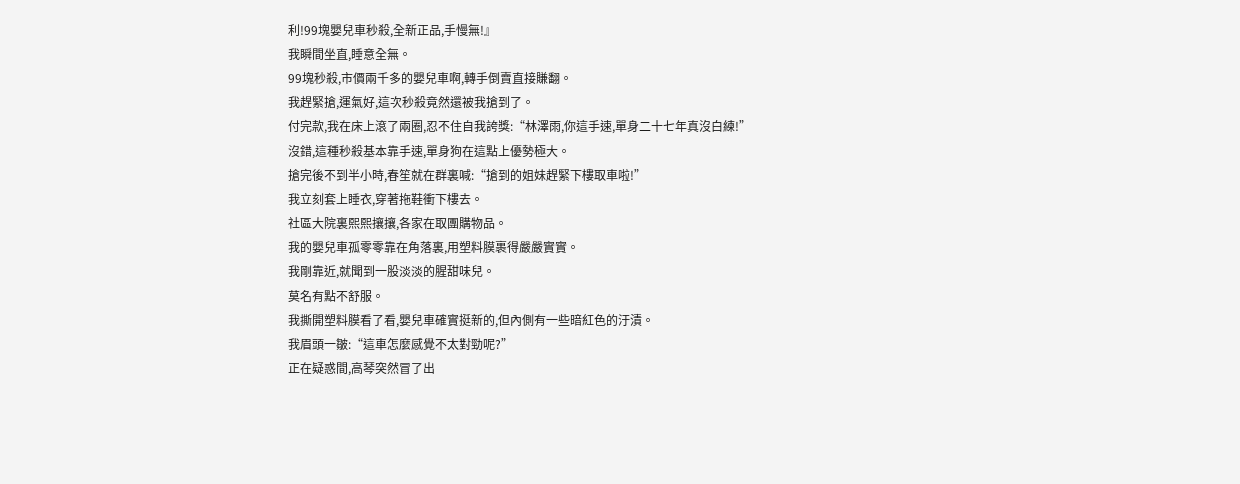利!99塊嬰兒車秒殺,全新正品,手慢無!』
我瞬間坐直,睡意全無。
99塊秒殺,市價兩千多的嬰兒車啊,轉手倒賣直接賺翻。
我趕緊搶,運氣好,這次秒殺竟然還被我搶到了。
付完款,我在床上滾了兩圈,忍不住自我誇獎:“林澤雨,你這手速,單身二十七年真沒白練!”
沒錯,這種秒殺基本靠手速,單身狗在這點上優勢極大。
搶完後不到半小時,春笙就在群裏喊:“搶到的姐妹趕緊下樓取車啦!”
我立刻套上睡衣,穿著拖鞋衝下樓去。
社區大院裏熙熙攘攘,各家在取團購物品。
我的嬰兒車孤零零靠在角落裏,用塑料膜裹得嚴嚴實實。
我剛靠近,就聞到一股淡淡的腥甜味兒。
莫名有點不舒服。
我撕開塑料膜看了看,嬰兒車確實挺新的,但內側有一些暗紅色的汙漬。
我眉頭一皺:“這車怎麼感覺不太對勁呢?”
正在疑惑間,高琴突然冒了出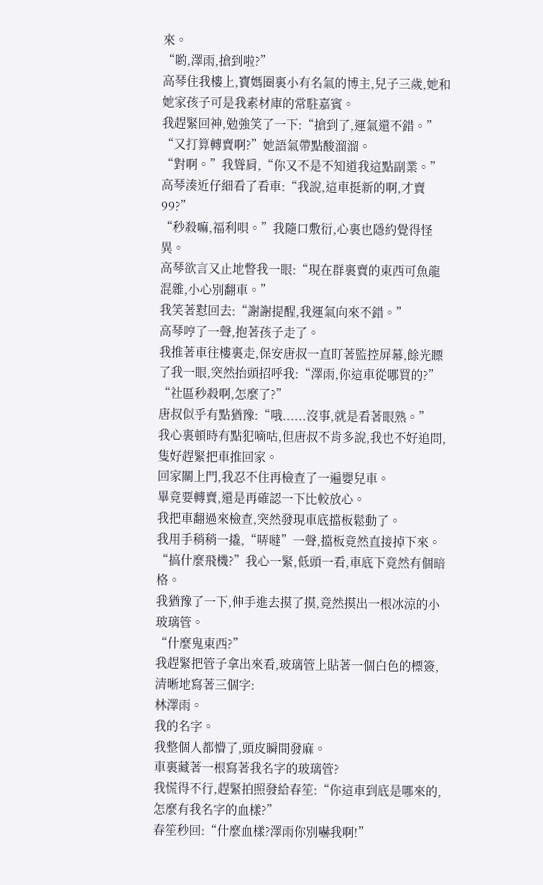來。
“喲,澤雨,搶到啦?”
高琴住我樓上,寶媽圈裏小有名氣的博主,兒子三歲,她和她家孩子可是我素材庫的常駐嘉賓。
我趕緊回神,勉強笑了一下:“搶到了,運氣還不錯。”
“又打算轉賣啊?”她語氣帶點酸溜溜。
“對啊。”我聳肩,“你又不是不知道我這點副業。”
高琴湊近仔細看了看車:“我說,這車挺新的啊,才賣99?”
“秒殺嘛,福利唄。”我隨口敷衍,心裏也隱約覺得怪異。
高琴欲言又止地瞥我一眼:“現在群裏賣的東西可魚龍混雜,小心別翻車。”
我笑著懟回去:“謝謝提醒,我運氣向來不錯。”
高琴哼了一聲,抱著孩子走了。
我推著車往樓裏走,保安唐叔一直盯著監控屏幕,餘光瞟了我一眼,突然抬頭招呼我:“澤雨,你這車從哪買的?”
“社區秒殺啊,怎麼了?”
唐叔似乎有點猶豫:“哦......沒事,就是看著眼熟。”
我心裏頓時有點犯嘀咕,但唐叔不肯多說,我也不好追問,隻好趕緊把車推回家。
回家關上門,我忍不住再檢查了一遍嬰兒車。
畢竟要轉賣,還是再確認一下比較放心。
我把車翻過來檢查,突然發現車底擋板鬆動了。
我用手稍稍一撬,“哢噠”一聲,擋板竟然直接掉下來。
“搞什麼飛機?”我心一緊,低頭一看,車底下竟然有個暗格。
我猶豫了一下,伸手進去摸了摸,竟然摸出一根冰涼的小玻璃管。
“什麼鬼東西?”
我趕緊把管子拿出來看,玻璃管上貼著一個白色的標簽,清晰地寫著三個字:
林澤雨。
我的名字。
我整個人都懵了,頭皮瞬間發麻。
車裏藏著一根寫著我名字的玻璃管?
我慌得不行,趕緊拍照發給春笙:“你這車到底是哪來的,怎麼有我名字的血樣?”
春笙秒回:“什麼血樣?澤雨你別嚇我啊!”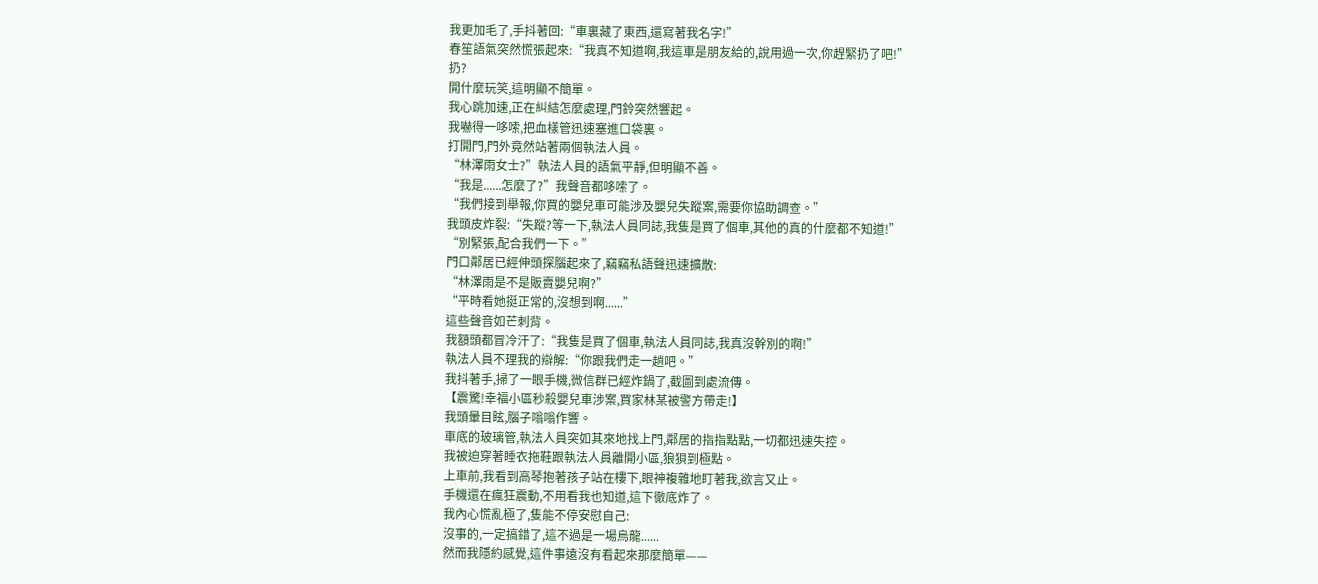我更加毛了,手抖著回:“車裏藏了東西,還寫著我名字!”
春笙語氣突然慌張起來:“我真不知道啊,我這車是朋友給的,說用過一次,你趕緊扔了吧!”
扔?
開什麼玩笑,這明顯不簡單。
我心跳加速,正在糾結怎麼處理,門鈴突然響起。
我嚇得一哆嗦,把血樣管迅速塞進口袋裏。
打開門,門外竟然站著兩個執法人員。
“林澤雨女士?”執法人員的語氣平靜,但明顯不善。
“我是......怎麼了?”我聲音都哆嗦了。
“我們接到舉報,你買的嬰兒車可能涉及嬰兒失蹤案,需要你協助調查。”
我頭皮炸裂:“失蹤?等一下,執法人員同誌,我隻是買了個車,其他的真的什麼都不知道!”
“別緊張,配合我們一下。”
門口鄰居已經伸頭探腦起來了,竊竊私語聲迅速擴散:
“林澤雨是不是販賣嬰兒啊?”
“平時看她挺正常的,沒想到啊......”
這些聲音如芒刺背。
我額頭都冒冷汗了:“我隻是買了個車,執法人員同誌,我真沒幹別的啊!”
執法人員不理我的辯解:“你跟我們走一趟吧。”
我抖著手,掃了一眼手機,微信群已經炸鍋了,截圖到處流傳。
【震驚!幸福小區秒殺嬰兒車涉案,買家林某被警方帶走!】
我頭暈目眩,腦子嗡嗡作響。
車底的玻璃管,執法人員突如其來地找上門,鄰居的指指點點,一切都迅速失控。
我被迫穿著睡衣拖鞋跟執法人員離開小區,狼狽到極點。
上車前,我看到高琴抱著孩子站在樓下,眼神複雜地盯著我,欲言又止。
手機還在瘋狂震動,不用看我也知道,這下徹底炸了。
我內心慌亂極了,隻能不停安慰自己:
沒事的,一定搞錯了,這不過是一場烏龍......
然而我隱約感覺,這件事遠沒有看起來那麼簡單——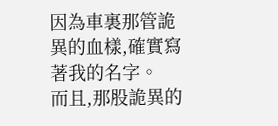因為車裏那管詭異的血樣,確實寫著我的名字。
而且,那股詭異的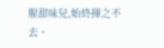腥甜味兒,始終揮之不去。